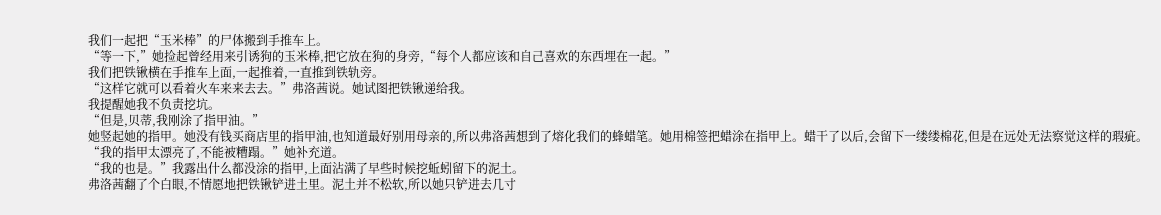我们一起把“玉米棒”的尸体搬到手推车上。
“等一下,”她捡起曾经用来引诱狗的玉米棒,把它放在狗的身旁,“每个人都应该和自己喜欢的东西埋在一起。”
我们把铁锹横在手推车上面,一起推着,一直推到铁轨旁。
“这样它就可以看着火车来来去去。”弗洛茜说。她试图把铁锹递给我。
我提醒她我不负责挖坑。
“但是,贝蒂,我刚涂了指甲油。”
她竖起她的指甲。她没有钱买商店里的指甲油,也知道最好别用母亲的,所以弗洛茜想到了熔化我们的蜂蜡笔。她用棉签把蜡涂在指甲上。蜡干了以后,会留下一缕缕棉花,但是在远处无法察觉这样的瑕疵。
“我的指甲太漂亮了,不能被糟蹋。”她补充道。
“我的也是。”我露出什么都没涂的指甲,上面沾满了早些时候挖蚯蚓留下的泥土。
弗洛茜翻了个白眼,不情愿地把铁锹铲进土里。泥土并不松软,所以她只铲进去几寸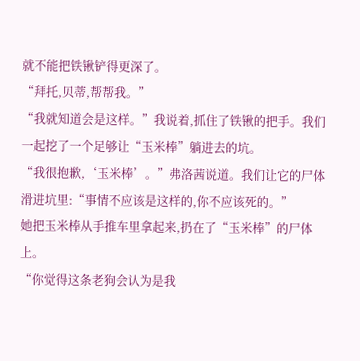就不能把铁锹铲得更深了。
“拜托,贝蒂,帮帮我。”
“我就知道会是这样。”我说着,抓住了铁锹的把手。我们一起挖了一个足够让“玉米棒”躺进去的坑。
“我很抱歉,‘玉米棒’。”弗洛茜说道。我们让它的尸体滑进坑里:“事情不应该是这样的,你不应该死的。”
她把玉米棒从手推车里拿起来,扔在了“玉米棒”的尸体上。
“你觉得这条老狗会认为是我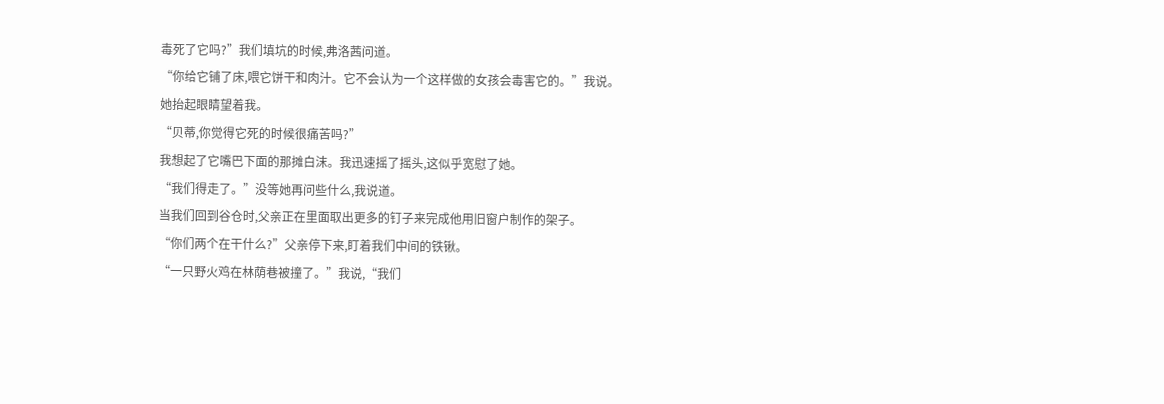毒死了它吗?”我们填坑的时候,弗洛茜问道。
“你给它铺了床,喂它饼干和肉汁。它不会认为一个这样做的女孩会毒害它的。”我说。
她抬起眼睛望着我。
“贝蒂,你觉得它死的时候很痛苦吗?”
我想起了它嘴巴下面的那摊白沫。我迅速摇了摇头,这似乎宽慰了她。
“我们得走了。”没等她再问些什么,我说道。
当我们回到谷仓时,父亲正在里面取出更多的钉子来完成他用旧窗户制作的架子。
“你们两个在干什么?”父亲停下来,盯着我们中间的铁锹。
“一只野火鸡在林荫巷被撞了。”我说,“我们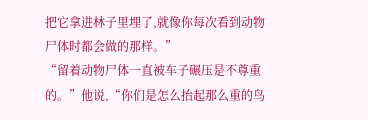把它拿进林子里埋了,就像你每次看到动物尸体时都会做的那样。”
“留着动物尸体一直被车子碾压是不尊重的。”他说,“你们是怎么抬起那么重的鸟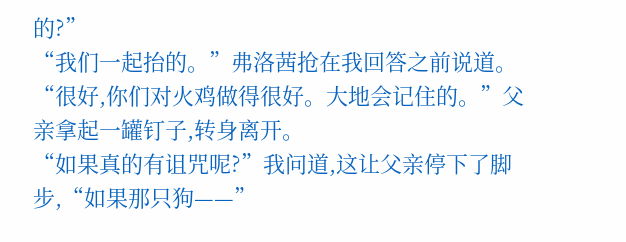的?”
“我们一起抬的。”弗洛茜抢在我回答之前说道。
“很好,你们对火鸡做得很好。大地会记住的。”父亲拿起一罐钉子,转身离开。
“如果真的有诅咒呢?”我问道,这让父亲停下了脚步,“如果那只狗——”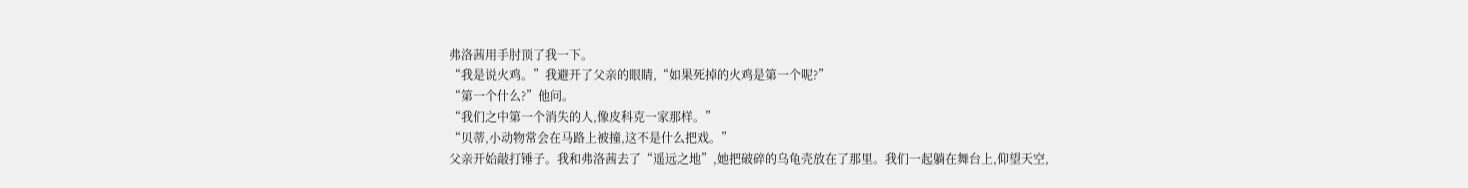弗洛茜用手肘顶了我一下。
“我是说火鸡。”我避开了父亲的眼睛,“如果死掉的火鸡是第一个呢?”
“第一个什么?”他问。
“我们之中第一个消失的人,像皮科克一家那样。”
“贝蒂,小动物常会在马路上被撞,这不是什么把戏。”
父亲开始敲打锤子。我和弗洛茜去了“遥远之地”,她把破碎的乌龟壳放在了那里。我们一起躺在舞台上,仰望天空,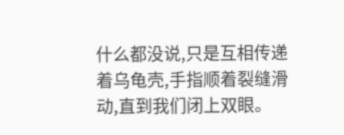什么都没说,只是互相传递着乌龟壳,手指顺着裂缝滑动,直到我们闭上双眼。